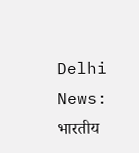Delhi News: भारतीय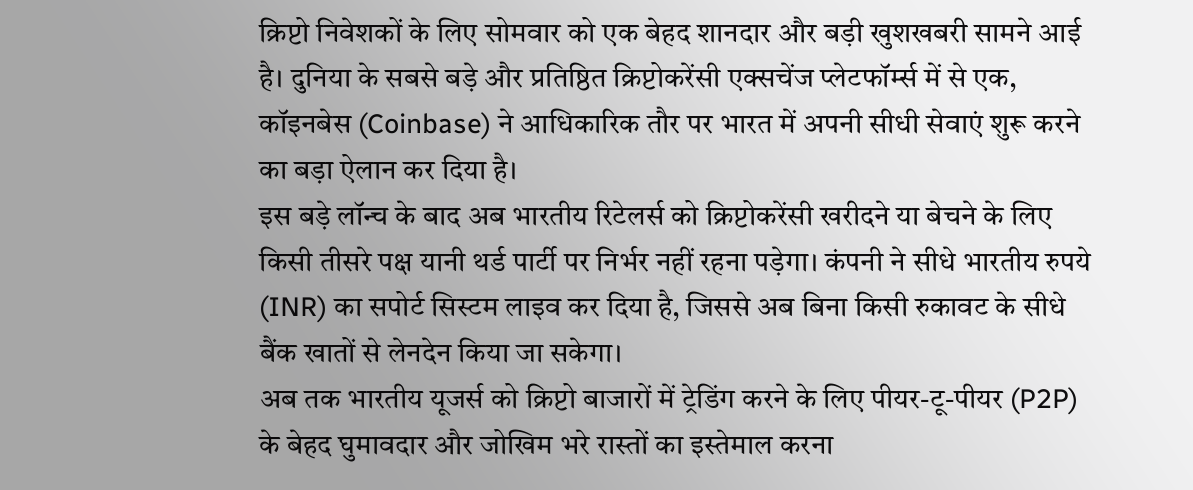क्रिप्टो निवेशकों के लिए सोमवार को एक बेहद शानदार और बड़ी खुशखबरी सामने आई है। दुनिया के सबसे बड़े और प्रतिष्ठित क्रिप्टोकरेंसी एक्सचेंज प्लेटफॉर्म्स में से एक, कॉइनबेस (Coinbase) ने आधिकारिक तौर पर भारत में अपनी सीधी सेवाएं शुरू करने का बड़ा ऐलान कर दिया है।
इस बड़े लॉन्च के बाद अब भारतीय रिटेलर्स को क्रिप्टोकरेंसी खरीदने या बेचने के लिए किसी तीसरे पक्ष यानी थर्ड पार्टी पर निर्भर नहीं रहना पड़ेगा। कंपनी ने सीधे भारतीय रुपये (INR) का सपोर्ट सिस्टम लाइव कर दिया है, जिससे अब बिना किसी रुकावट के सीधे बैंक खातों से लेनदेन किया जा सकेगा।
अब तक भारतीय यूजर्स को क्रिप्टो बाजारों में ट्रेडिंग करने के लिए पीयर-टू-पीयर (P2P) के बेहद घुमावदार और जोखिम भरे रास्तों का इस्तेमाल करना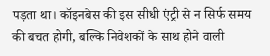पड़ता था। कॉइनबेस की इस सीधी एंट्री से न सिर्फ समय की बचत होगी, बल्कि निवेशकों के साथ होने वाली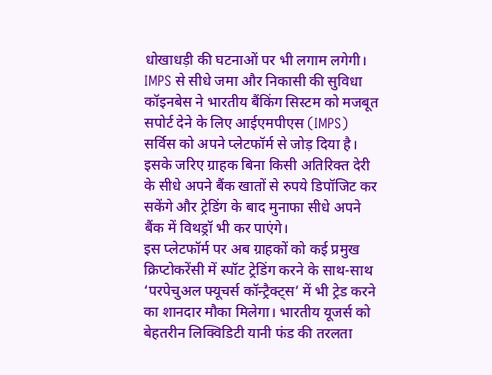धोखाधड़ी की घटनाओं पर भी लगाम लगेगी।
IMPS से सीधे जमा और निकासी की सुविधा
कॉइनबेस ने भारतीय बैंकिंग सिस्टम को मजबूत सपोर्ट देने के लिए आईएमपीएस (IMPS) सर्विस को अपने प्लेटफॉर्म से जोड़ दिया है। इसके जरिए ग्राहक बिना किसी अतिरिक्त देरी के सीधे अपने बैंक खातों से रुपये डिपॉजिट कर सकेंगे और ट्रेडिंग के बाद मुनाफा सीधे अपने बैंक में विथड्रॉ भी कर पाएंगे।
इस प्लेटफॉर्म पर अब ग्राहकों को कई प्रमुख क्रिप्टोकरेंसी में स्पॉट ट्रेडिंग करने के साथ-साथ ‘परपेचुअल फ्यूचर्स कॉन्ट्रैक्ट्स’ में भी ट्रेड करने का शानदार मौका मिलेगा। भारतीय यूजर्स को बेहतरीन लिक्विडिटी यानी फंड की तरलता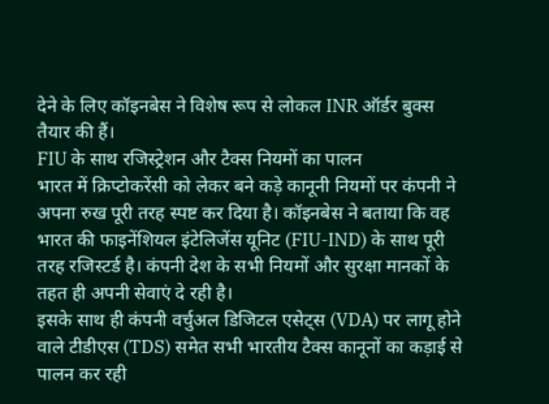देने के लिए कॉइनबेस ने विशेष रूप से लोकल INR ऑर्डर बुक्स तैयार की हैं।
FIU के साथ रजिस्ट्रेशन और टैक्स नियमों का पालन
भारत में क्रिप्टोकरेंसी को लेकर बने कड़े कानूनी नियमों पर कंपनी ने अपना रुख पूरी तरह स्पष्ट कर दिया है। कॉइनबेस ने बताया कि वह भारत की फाइनेंशियल इंटेलिजेंस यूनिट (FIU-IND) के साथ पूरी तरह रजिस्टर्ड है। कंपनी देश के सभी नियमों और सुरक्षा मानकों के तहत ही अपनी सेवाएं दे रही है।
इसके साथ ही कंपनी वर्चुअल डिजिटल एसेट्स (VDA) पर लागू होने वाले टीडीएस (TDS) समेत सभी भारतीय टैक्स कानूनों का कड़ाई से पालन कर रही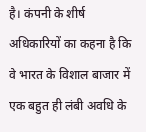है। कंपनी के शीर्ष अधिकारियों का कहना है कि वे भारत के विशाल बाजार में एक बहुत ही लंबी अवधि के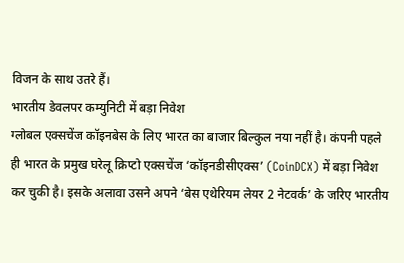विजन के साथ उतरे हैं।
भारतीय डेवलपर कम्युनिटी में बड़ा निवेश
ग्लोबल एक्सचेंज कॉइनबेस के लिए भारत का बाजार बिल्कुल नया नहीं है। कंपनी पहले ही भारत के प्रमुख घरेलू क्रिप्टो एक्सचेंज ‘कॉइनडीसीएक्स’ (CoinDCX) में बड़ा निवेश कर चुकी है। इसके अलावा उसने अपने ‘बेस एथेरियम लेयर 2 नेटवर्क’ के जरिए भारतीय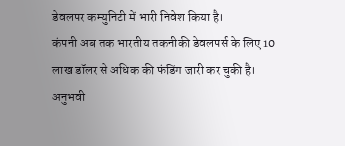डेवलपर कम्युनिटी में भारी निवेश किया है।
कंपनी अब तक भारतीय तकनीकी डेवलपर्स के लिए 10 लाख डॉलर से अधिक की फंडिंग जारी कर चुकी है। अनुभवी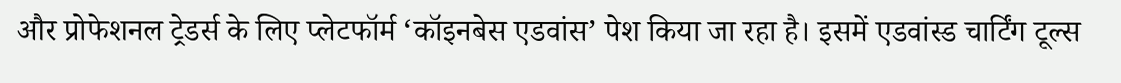और प्रोफेशनल ट्रेडर्स के लिए प्लेटफॉर्म ‘कॉइनबेस एडवांस’ पेश किया जा रहा है। इसमें एडवांस्ड चार्टिंग टूल्स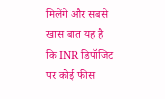मिलेंगे और सबसे खास बात यह है कि INR डिपॉजिट पर कोई फीस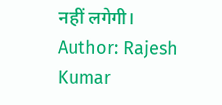नहीं लगेगी।
Author: Rajesh Kumar